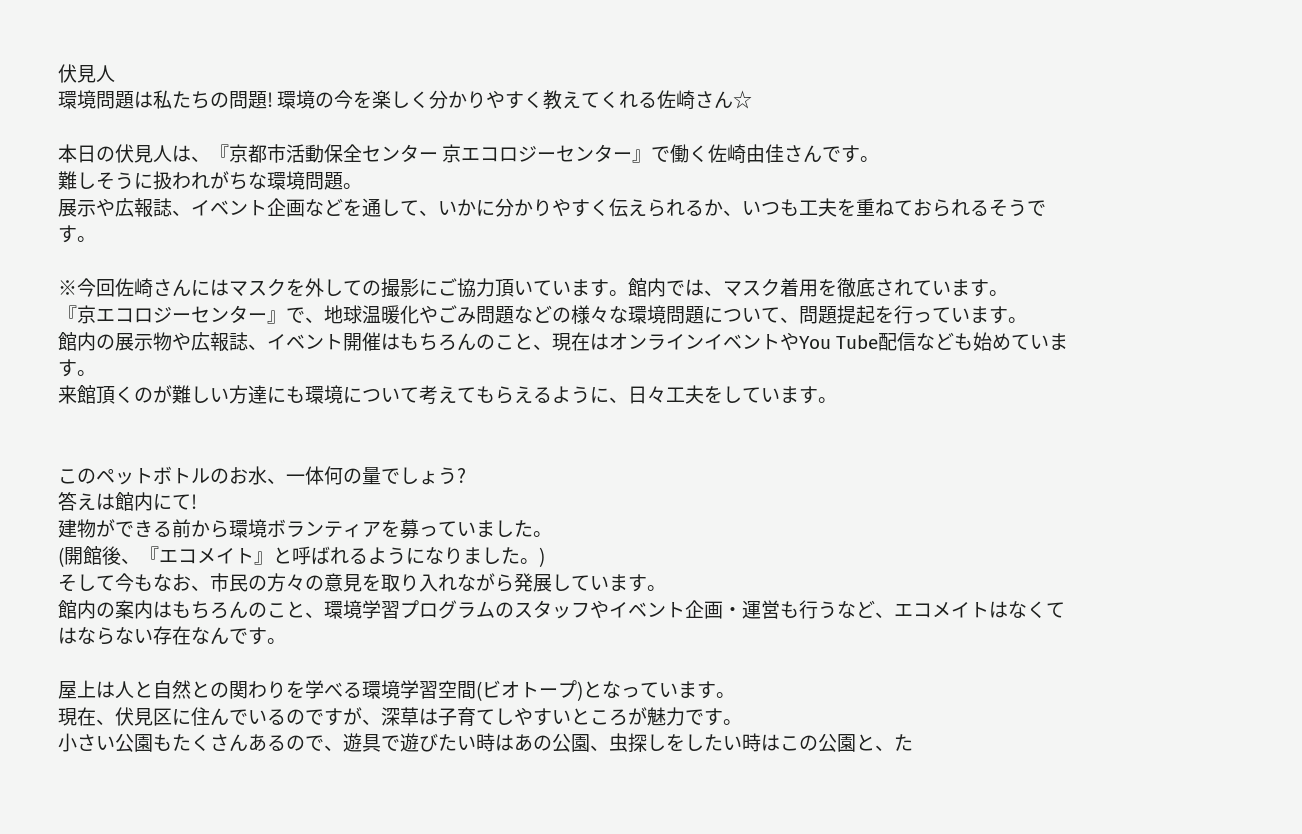伏見人
環境問題は私たちの問題! 環境の今を楽しく分かりやすく教えてくれる佐崎さん☆

本日の伏見人は、『京都市活動保全センター 京エコロジーセンター』で働く佐崎由佳さんです。
難しそうに扱われがちな環境問題。
展示や広報誌、イベント企画などを通して、いかに分かりやすく伝えられるか、いつも工夫を重ねておられるそうです。

※今回佐崎さんにはマスクを外しての撮影にご協力頂いています。館内では、マスク着用を徹底されています。
『京エコロジーセンター』で、地球温暖化やごみ問題などの様々な環境問題について、問題提起を行っています。
館内の展示物や広報誌、イベント開催はもちろんのこと、現在はオンラインイベントやYou Tube配信なども始めています。
来館頂くのが難しい方達にも環境について考えてもらえるように、日々工夫をしています。


このペットボトルのお水、一体何の量でしょう?
答えは館内にて!
建物ができる前から環境ボランティアを募っていました。
(開館後、『エコメイト』と呼ばれるようになりました。)
そして今もなお、市民の方々の意見を取り入れながら発展しています。
館内の案内はもちろんのこと、環境学習プログラムのスタッフやイベント企画・運営も行うなど、エコメイトはなくてはならない存在なんです。

屋上は人と自然との関わりを学べる環境学習空間(ビオトープ)となっています。
現在、伏見区に住んでいるのですが、深草は子育てしやすいところが魅力です。
小さい公園もたくさんあるので、遊具で遊びたい時はあの公園、虫探しをしたい時はこの公園と、た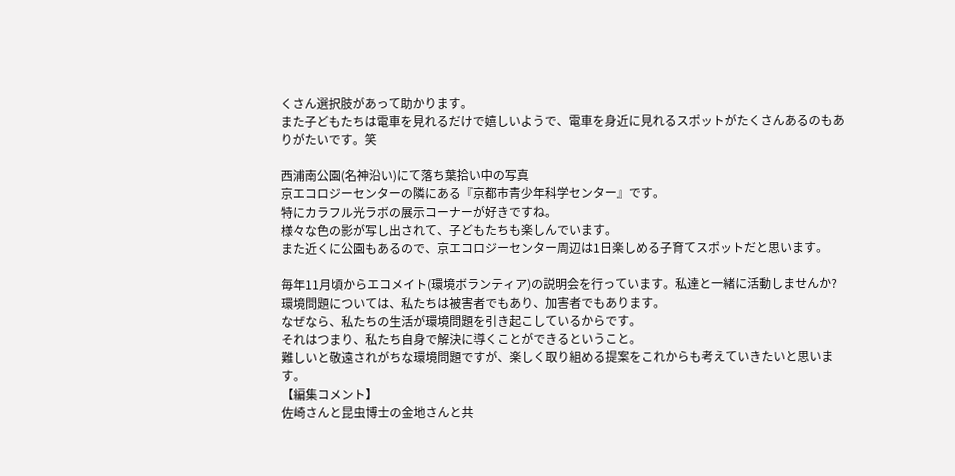くさん選択肢があって助かります。
また子どもたちは電車を見れるだけで嬉しいようで、電車を身近に見れるスポットがたくさんあるのもありがたいです。笑

西浦南公園(名神沿い)にて落ち葉拾い中の写真
京エコロジーセンターの隣にある『京都市青少年科学センター』です。
特にカラフル光ラボの展示コーナーが好きですね。
様々な色の影が写し出されて、子どもたちも楽しんでいます。
また近くに公園もあるので、京エコロジーセンター周辺は1日楽しめる子育てスポットだと思います。

毎年11月頃からエコメイト(環境ボランティア)の説明会を行っています。私達と一緒に活動しませんか?
環境問題については、私たちは被害者でもあり、加害者でもあります。
なぜなら、私たちの生活が環境問題を引き起こしているからです。
それはつまり、私たち自身で解決に導くことができるということ。
難しいと敬遠されがちな環境問題ですが、楽しく取り組める提案をこれからも考えていきたいと思います。
【編集コメント】
佐崎さんと昆虫博士の金地さんと共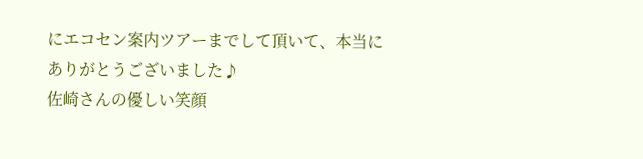にエコセン案内ツアーまでして頂いて、本当にありがとうございました♪
佐崎さんの優しい笑顔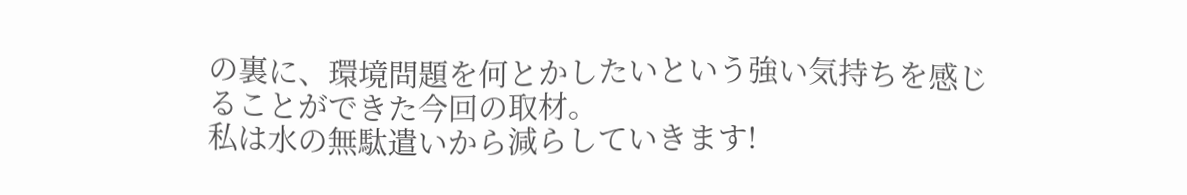の裏に、環境問題を何とかしたいという強い気持ちを感じることができた今回の取材。
私は水の無駄遣いから減らしていきます!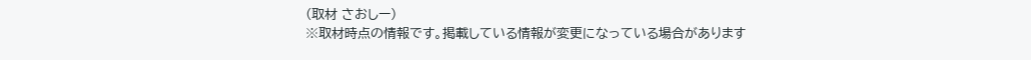(取材 さおしー)
※取材時点の情報です。掲載している情報が変更になっている場合があります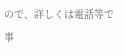ので、詳しくは電話等で事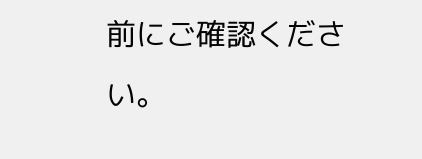前にご確認ください。